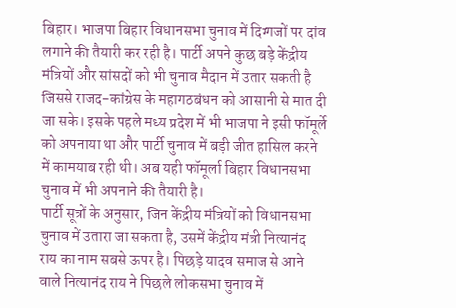बिहार। भाजपा बिहार विधानसभा चुनाव में दिग्गजों पर दांव लगाने की तैयारी कर रही है। पार्टी अपने कुछ बड़े केंद्रीय मंत्रियों और सांसदों को भी चुनाव मैदान में उतार सकती है जिससे राजद-कांग्रेस के महागठबंधन को आसानी से मात दी जा सके। इसके पहले मध्य प्रदेश में भी भाजपा ने इसी फॉमूर्ले को अपनाया था और पार्टी चुनाव में बड़ी जीत हासिल करने में कामयाब रही थी। अब यही फॉमूर्ला बिहार विधानसभा चुनाव में भी अपनाने की तैयारी है।
पार्टी सूत्रों के अनुसार, जिन केंद्रीय मंत्रियों को विधानसभा चुनाव में उतारा जा सकता है, उसमें केंद्रीय मंत्री नित्यानंद राय का नाम सबसे ऊपर है। पिछड़े यादव समाज से आने वाले नित्यानंद राय ने पिछले लोकसभा चुनाव में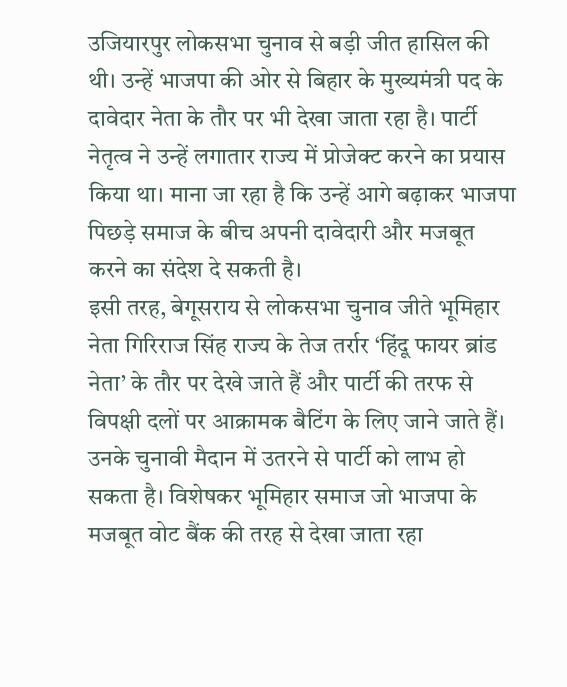उजियारपुर लोकसभा चुनाव से बड़ी जीत हासिल की थी। उन्हें भाजपा की ओर से बिहार के मुख्यमंत्री पद के दावेदार नेता के तौर पर भी देखा जाता रहा है। पार्टी नेतृत्व ने उन्हें लगातार राज्य में प्रोजेक्ट करने का प्रयास किया था। माना जा रहा है कि उन्हें आगे बढ़ाकर भाजपा पिछड़े समाज के बीच अपनी दावेदारी और मजबूत करने का संदेश दे सकती है।
इसी तरह, बेगूसराय से लोकसभा चुनाव जीते भूमिहार नेता गिरिराज सिंह राज्य के तेज तर्रार ‘हिंदू फायर ब्रांड नेता’ के तौर पर देखे जाते हैं और पार्टी की तरफ से विपक्षी दलों पर आक्रामक बैटिंग के लिए जाने जाते हैं। उनके चुनावी मैदान में उतरने से पार्टी को लाभ हो सकता है। विशेषकर भूमिहार समाज जो भाजपा के मजबूत वोट बैंक की तरह से देखा जाता रहा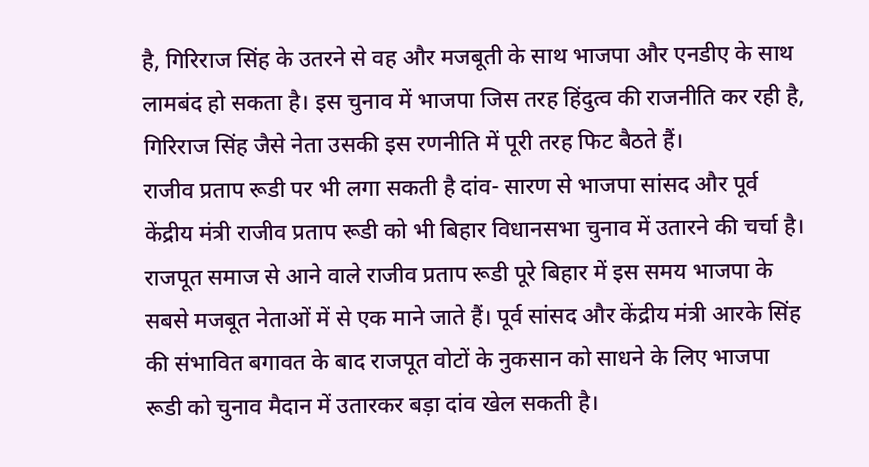है, गिरिराज सिंह के उतरने से वह और मजबूती के साथ भाजपा और एनडीए के साथ लामबंद हो सकता है। इस चुनाव में भाजपा जिस तरह हिंदुत्व की राजनीति कर रही है, गिरिराज सिंह जैसे नेता उसकी इस रणनीति में पूरी तरह फिट बैठते हैं।
राजीव प्रताप रूडी पर भी लगा सकती है दांव- सारण से भाजपा सांसद और पूर्व केंद्रीय मंत्री राजीव प्रताप रूडी को भी बिहार विधानसभा चुनाव में उतारने की चर्चा है। राजपूत समाज से आने वाले राजीव प्रताप रूडी पूरे बिहार में इस समय भाजपा के सबसे मजबूत नेताओं में से एक माने जाते हैं। पूर्व सांसद और केंद्रीय मंत्री आरके सिंह की संभावित बगावत के बाद राजपूत वोटों के नुकसान को साधने के लिए भाजपा रूडी को चुनाव मैदान में उतारकर बड़ा दांव खेल सकती है।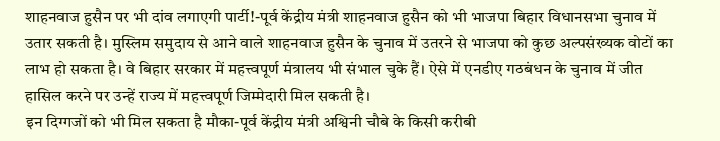शाहनवाज हुसैन पर भी दांव लगाएगी पार्टी!-पूर्व केंद्रीय मंत्री शाहनवाज हुसैन को भी भाजपा बिहार विधानसभा चुनाव में उतार सकती है। मुस्लिम समुदाय से आने वाले शाहनवाज हुसैन के चुनाव में उतरने से भाजपा को कुछ अल्पसंख्यक वोटों का लाभ हो सकता है। वे बिहार सरकार में महत्त्वपूर्ण मंत्रालय भी संभाल चुके हैं। ऐसे में एनडीए गठबंधन के चुनाव में जीत हासिल करने पर उन्हें राज्य में महत्त्वपूर्ण जिम्मेदारी मिल सकती है।
इन दिग्गजों को भी मिल सकता है मौका-पूर्व केंद्रीय मंत्री अश्विनी चौबे के किसी करीबी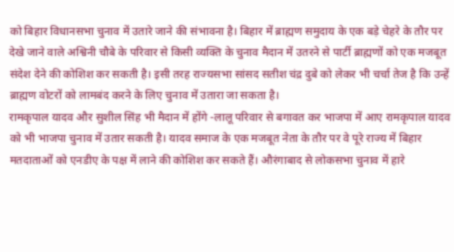को बिहार विधानसभा चुनाव में उतारे जाने की संभावना है। बिहार में ब्राह्मण समुदाय के एक बड़े चेहरे के तौर पर देखे जाने वाले अश्विनी चौबे के परिवार से किसी व्यक्ति के चुनाव मैदान में उतरने से पार्टी ब्राह्मणों को एक मजबूत संदेश देने की कोशिश कर सकती है। इसी तरह राज्यसभा सांसद सतीश चंद्र दुबे को लेकर भी चर्चा तेज है कि उन्हें ब्राह्मण वोटरों को लामबंद करने के लिए चुनाव में उतारा जा सकता है।
रामकृपाल यादव और सुशील सिंह भी मैदान में होंगे -लालू परिवार से बगावत कर भाजपा में आए रामकृपाल यादव को भी भाजपा चुनाव में उतार सकती है। यादव समाज के एक मजबूत नेता के तौर पर वे पूरे राज्य में बिहार मतदाताओं को एनडीए के पक्ष में लाने की कोशिश कर सकते हैं। औरंगाबाद से लोकसभा चुनाव में हारे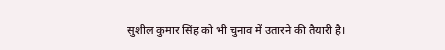सुशील कुमार सिंह को भी चुनाव में उतारने की तैयारी है।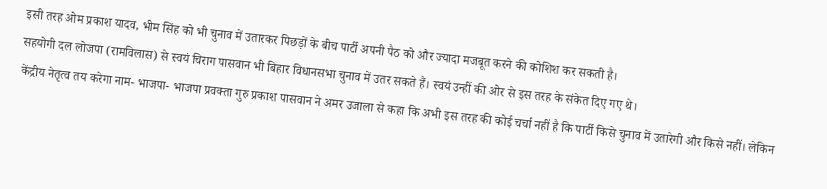इसी तरह ओम प्रकाश यादव, भीम सिंह को भी चुनाव में उतारकर पिछड़ों के बीच पार्टी अपनी पैठ को और ज्यादा मजबूत करने की कोशिश कर सकती है।
सहयोगी दल लोजपा (रामविलास) से स्वयं चिराग पासवान भी बिहार विधानसभा चुनाव में उतर सकते हैं। स्वयं उन्हीं की ओर से इस तरह के संकेत दिए गए थे।
केंद्रीय नेतृत्व तय करेगा नाम- भाजपा- भाजपा प्रवक्ता गुरु प्रकाश पासवान ने अमर उजाला से कहा कि अभी इस तरह की कोई चर्चा नहीं है कि पार्टी किसे चुनाव में उतारेगी और किसे नहीं। लेकिन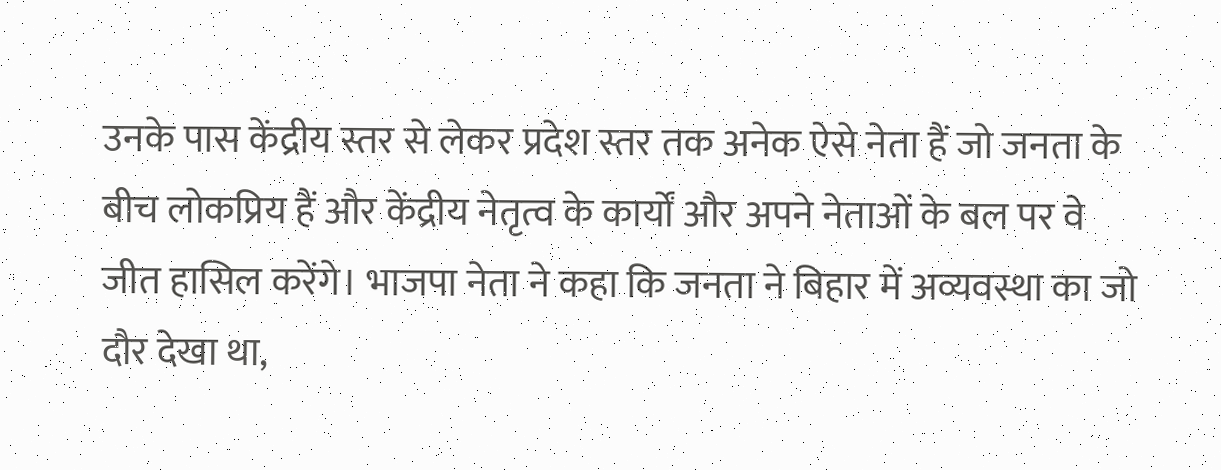उनके पास केंद्रीय स्तर से लेकर प्रदेश स्तर तक अनेक ऐसे नेता हैं जो जनता के बीच लोकप्रिय हैं और केंद्रीय नेतृत्व के कार्यों और अपने नेताओं के बल पर वे जीत हासिल करेंगे। भाजपा नेता ने कहा कि जनता ने बिहार में अव्यवस्था का जो दौर देखा था,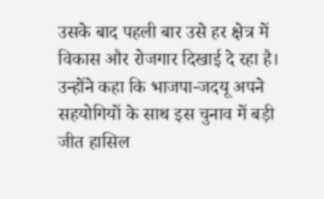उसके बाद पहली बार उसे हर क्षेत्र में विकास और रोजगार दिखाई दे रहा है। उन्होंने कहा कि भाजपा-जदयू अपने सहयोगियों के साथ इस चुनाव में बड़ी जीत हासिल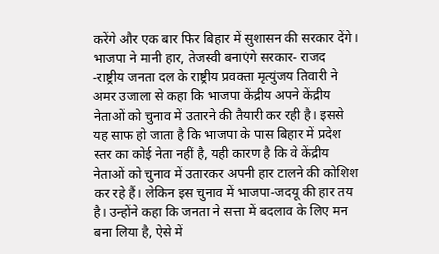करेंगे और एक बार फिर बिहार में सुशासन की सरकार देंगे।
भाजपा ने मानी हार, तेजस्वी बनाएंगे सरकार- राजद -राष्ट्रीय जनता दल के राष्ट्रीय प्रवक्ता मृत्युंजय तिवारी ने अमर उजाला से कहा कि भाजपा केंद्रीय अपने केंद्रीय नेताओं को चुनाव में उतारने की तैयारी कर रही है। इससे यह साफ हो जाता है कि भाजपा के पास बिहार में प्रदेश स्तर का कोई नेता नहीं है, यही कारण है कि वे केंद्रीय नेताओं को चुनाव में उतारकर अपनी हार टालने की कोशिश कर रहे हैं। लेकिन इस चुनाव में भाजपा-जदयू की हार तय है। उन्होंने कहा कि जनता ने सत्ता में बदलाव के लिए मन बना लिया है, ऐसे में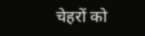चेहरों को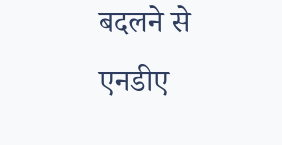बदलने से एनडीए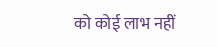को कोई लाभ नहीं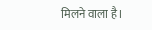मिलने वाला है।